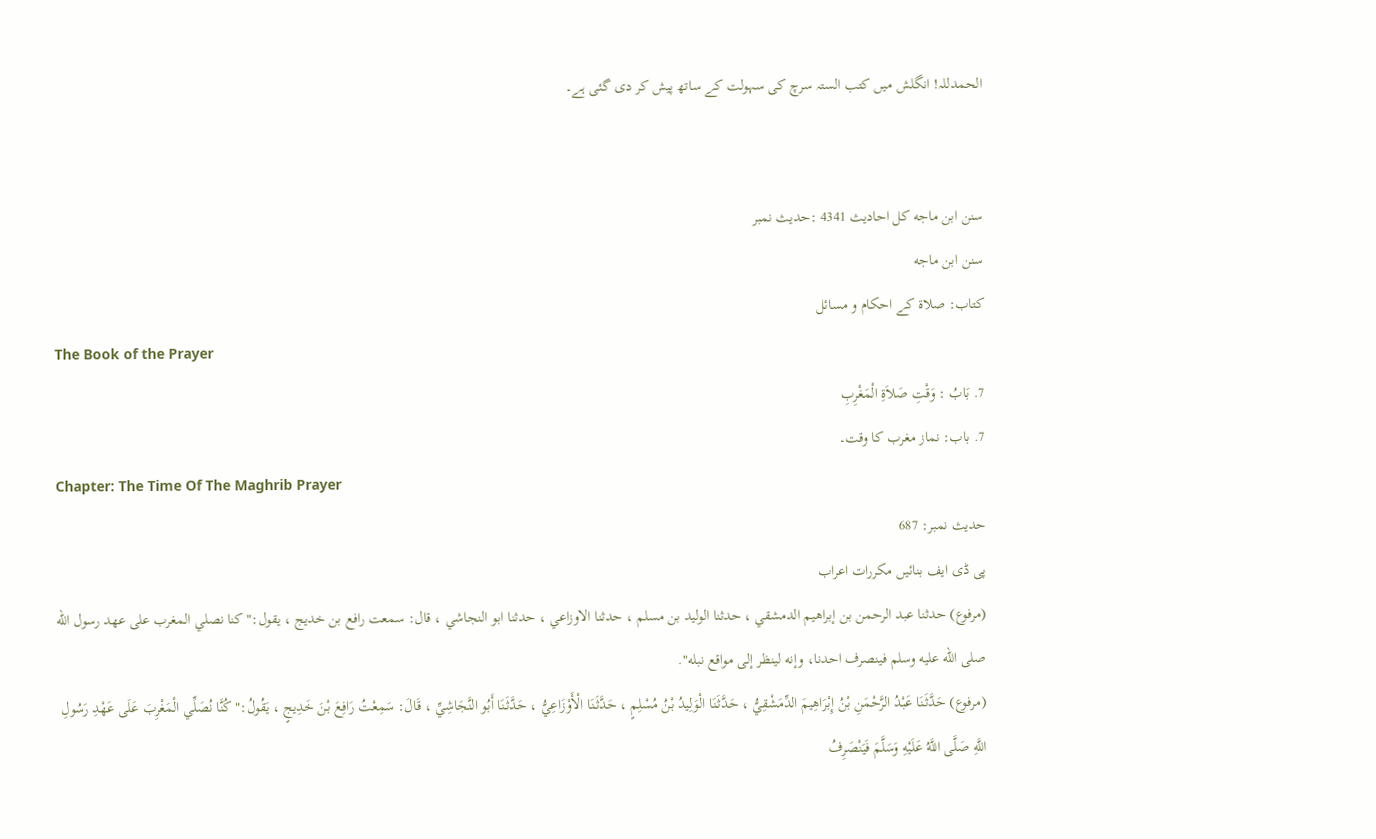الحمدللہ! انگلش میں کتب الستہ سرچ کی سہولت کے ساتھ پیش کر دی گئی ہے۔


سنن ابن ماجه کل احادیث 4341 :حدیث نمبر
سنن ابن ماجه
کتاب: صلاۃ کے احکام و مسائل
The Book of the Prayer
7. بَابُ : وَقْتِ صَلاَةِ الْمَغْرِبِ
7. باب: نماز مغرب کا وقت۔
Chapter: The Time Of The Maghrib Prayer
حدیث نمبر: 687
پی ڈی ایف بنائیں مکررات اعراب
(مرفوع) حدثنا عبد الرحمن بن إبراهيم الدمشقي ، حدثنا الوليد بن مسلم ، حدثنا الاوزاعي ، حدثنا ابو النجاشي ، قال: سمعت رافع بن خديج ، يقول:" كنا نصلي المغرب على عهد رسول الله صلى الله عليه وسلم فينصرف احدنا، وإنه لينظر إلى مواقع نبله".
(مرفوع) حَدَّثَنَا عَبْدُ الرَّحْمَنِ بْنُ إِبْرَاهِيمَ الدِّمَشْقِيُّ ، حَدَّثَنَا الْوَلِيدُ بْنُ مُسْلِمٍ ، حَدَّثَنَا الْأَوْزَاعِيُّ ، حَدَّثَنَا أَبُو النَّجَاشِيِّ ، قَالَ: سَمِعْتُ رَافِعَ بْنَ خَدِيجٍ ، يَقُولُ:" كُنَّا نُصَلِّي الْمَغْرِبَ عَلَى عَهْدِ رَسُولِ اللَّهِ صَلَّى اللَّهُ عَلَيْهِ وَسَلَّمَ فَيَنْصَرِفُ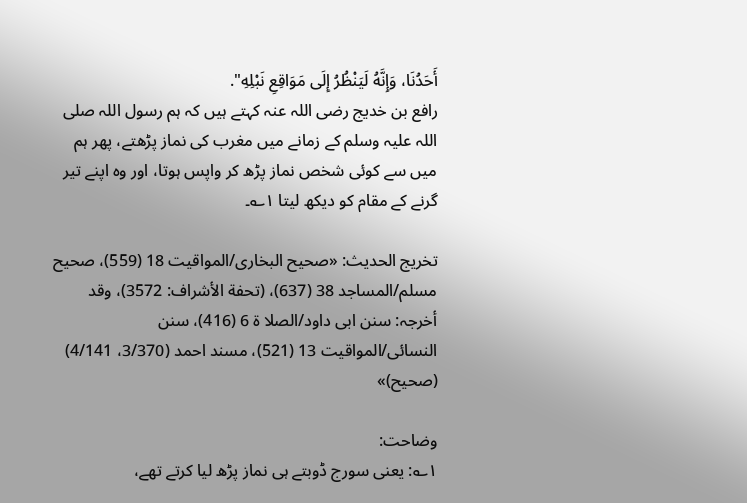أَحَدُنَا، وَإِنَّهُ لَيَنْظُرُ إِلَى مَوَاقِعِ نَبْلِهِ".
رافع بن خدیج رضی اللہ عنہ کہتے ہیں کہ ہم رسول اللہ صلی اللہ علیہ وسلم کے زمانے میں مغرب کی نماز پڑھتے، پھر ہم میں سے کوئی شخص نماز پڑھ کر واپس ہوتا، اور وہ اپنے تیر گرنے کے مقام کو دیکھ لیتا ۱؎۔

تخریج الحدیث: «صحیح البخاری/المواقیت 18 (559)، صحیح مسلم/المساجد 38 (637)، (تحفة الأشراف: 3572)، وقد أخرجہ: سنن ابی داود/الصلا ة 6 (416)، سنن النسائی/المواقیت 13 (521)، مسند احمد (3/370، 4/141) (صحیح)»

وضاحت:
۱؎: یعنی سورج ڈوبتے ہی نماز پڑھ لیا کرتے تھے،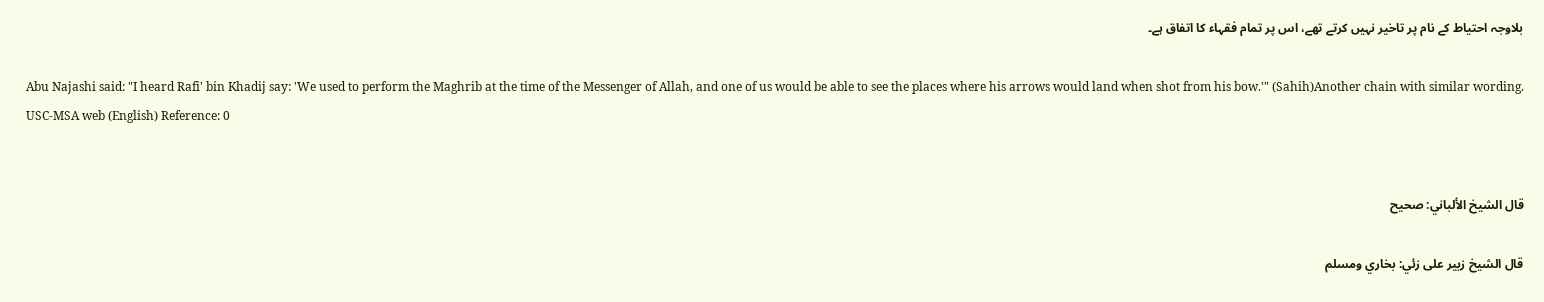بلاوجہ احتیاط کے نام پر تاخیر نہیں کرتے تھے، اس پر تمام فقہاء کا اتفاق ہے۔

Abu Najashi said: "I heard Rafi' bin Khadij say: 'We used to perform the Maghrib at the time of the Messenger of Allah, and one of us would be able to see the places where his arrows would land when shot from his bow.'" (Sahih)Another chain with similar wording.
USC-MSA web (English) Reference: 0


قال الشيخ الألباني: صحيح

قال الشيخ زبير على زئي: بخاري ومسلم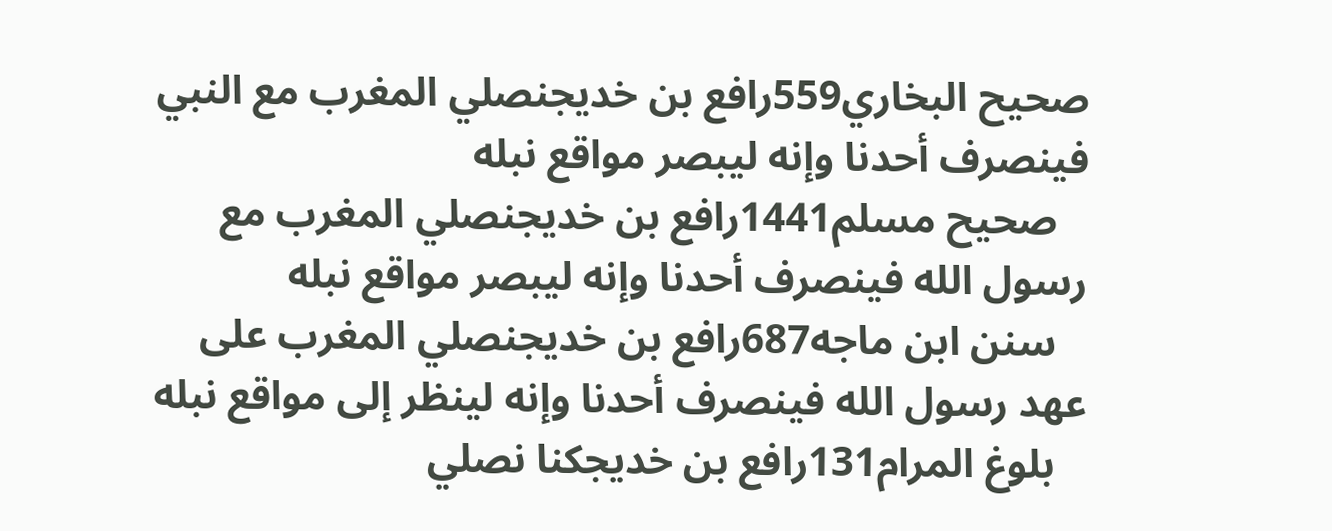صحيح البخاري559رافع بن خديجنصلي المغرب مع النبي فينصرف أحدنا وإنه ليبصر مواقع نبله
   صحيح مسلم1441رافع بن خديجنصلي المغرب مع رسول الله فينصرف أحدنا وإنه ليبصر مواقع نبله
   سنن ابن ماجه687رافع بن خديجنصلي المغرب على عهد رسول الله فينصرف أحدنا وإنه لينظر إلى مواقع نبله
   بلوغ المرام131رافع بن خديجكنا نصلي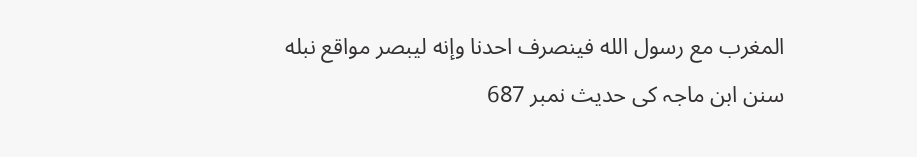المغرب مع رسول الله فينصرف احدنا وإنه ليبصر مواقع نبله
سنن ابن ماجہ کی حدیث نمبر 687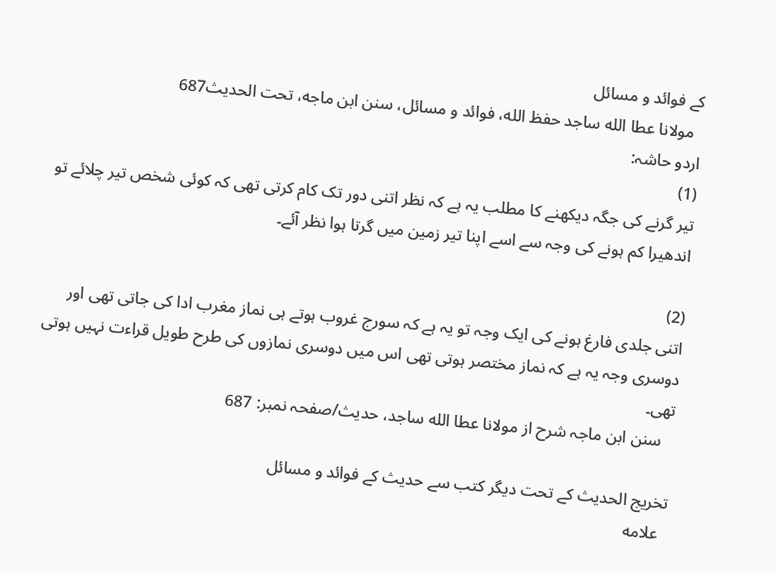کے فوائد و مسائل
  مولانا عطا الله ساجد حفظ الله، فوائد و مسائل، سنن ابن ماجه، تحت الحديث687
اردو حاشہ:
(1)
تیر گرنے کی جگہ دیکھنے کا مطلب یہ ہے کہ نظر اتنی دور تک کام کرتی تھی کہ کوئی شخص تیر چلائے تو اندھیرا کم ہونے کی وجہ سے اسے اپنا تیر زمین میں گرتا ہوا نظر آئے۔

(2)
اتنی جلدی فارغ ہونے کی ایک وجہ تو یہ ہے کہ سورج غروب ہوتے ہی نماز مغرب ادا کی جاتی تھی اور دوسری وجہ یہ ہے کہ نماز مختصر ہوتی تھی اس میں دوسری نمازوں کی طرح طویل قراءت نہیں ہوتی تھی۔
   سنن ابن ماجہ شرح از مولانا عطا الله ساجد، حدیث/صفحہ نمبر: 687

تخریج الحدیث کے تحت دیگر کتب سے حدیث کے فوائد و مسائل
  علامه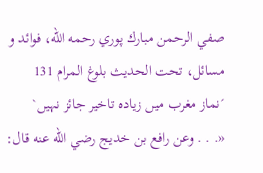صفي الرحمن مبارك پوري رحمه الله، فوائد و مسائل، تحت الحديث بلوغ المرام 131
´نماز مغرب میں زیادہ تاخیر جائز نہیں`
«. . . وعن رافع بن خديج رضي الله عنه قال: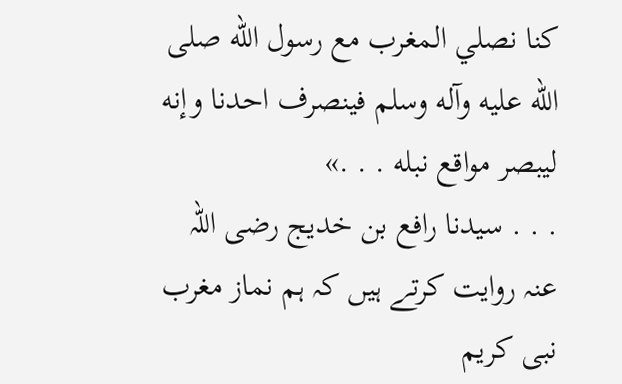كنا نصلي المغرب مع رسول الله صلى الله عليه وآله وسلم فينصرف احدنا وإنه ليبصر مواقع نبله . . .»
. . . سیدنا رافع بن خدیج رضی اللہ عنہ روایت کرتے ہیں کہ ہم نماز مغرب نبی کریم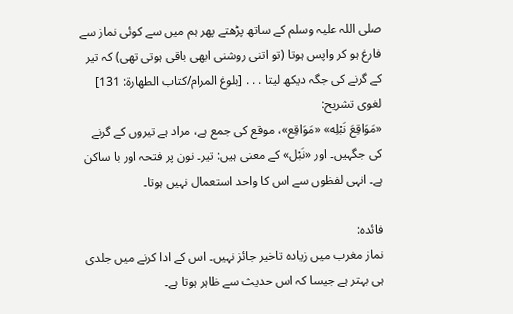صلی اللہ علیہ وسلم کے ساتھ پڑھتے پھر ہم میں سے کوئی نماز سے فارغ ہو کر واپس ہوتا (تو اتنی روشنی ابھی باقی ہوتی تھی) کہ تیر کے گرنے کی جگہ دیکھ لیتا . . . [بلوغ المرام/كتاب الطهارة: 131]
لغوی تشریح:
«مَوَاقِعَ نَبْلِه» «مَوَاقِع»، موقع کی جمع ہے، مراد ہے تیروں کے گرنے کی جگہیں۔ اور «نَبْل» کے معنی ہیں: تیر۔ نون پر فتحہ اور با ساکن ہے۔ انہی لفظوں سے اس کا واحد استعمال نہیں ہوتا۔

فائدہ:
نماز مغرب میں زیادہ تاخیر جائز نہیں۔ اس کے ادا کرنے میں جلدی ہی بہتر ہے جیسا کہ اس حدیث سے ظاہر ہوتا ہے۔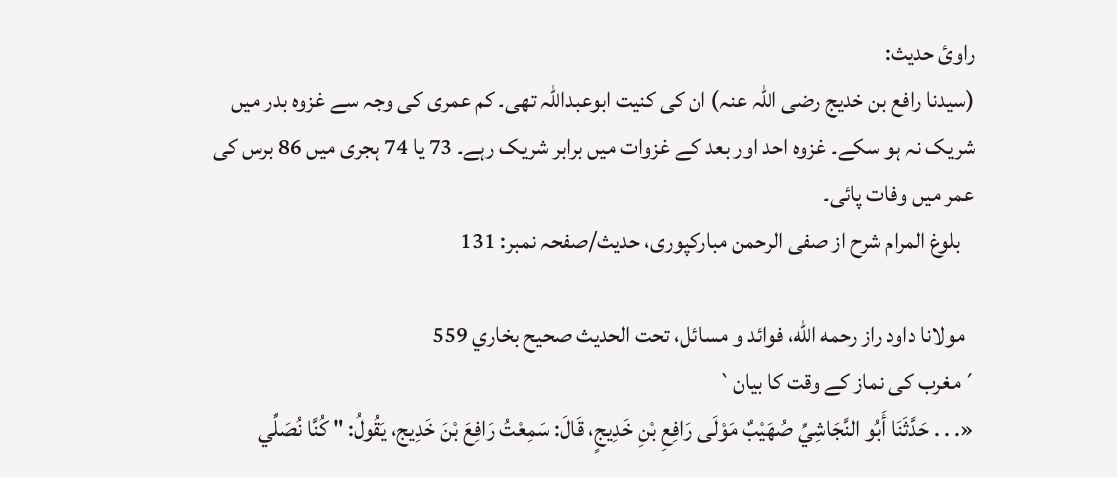راویٔ حدیث:
(سیدنا رافع بن خدیج رضی اللہ عنہ) ان کی کنیت ابوعبداللہ تھی۔ کم عمری کی وجہ سے غزوہ بدر میں شریک نہ ہو سکے۔ غزوہ احد اور بعد کے غزوات میں برابر شریک رہے۔ 73 یا 74 ہجری میں 86 برس کی عمر میں وفات پائی۔
   بلوغ المرام شرح از صفی الرحمن مبارکپوری، حدیث/صفحہ نمبر: 131

  مولانا داود راز رحمه الله، فوائد و مسائل، تحت الحديث صحيح بخاري 559
´مغرب کی نماز کے وقت کا بیان`
«. . . حَدَّثَنَا أَبُو النَّجَاشِيِّ صُهَيْبٌ مَوْلَى رَافِعِ بْنِ خَدِيجٍ، قَالَ: سَمِعْتُ رَافِعَ بْنَ خَدِيج، يَقُولُ: " كُنَّا نُصَلِّي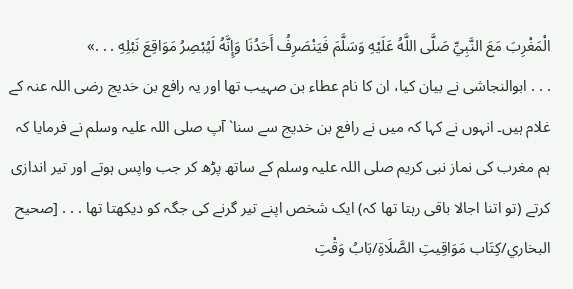الْمَغْرِبَ مَعَ النَّبِيِّ صَلَّى اللَّهُ عَلَيْهِ وَسَلَّمَ فَيَنْصَرِفُ أَحَدُنَا وَإِنَّهُ لَيُبْصِرُ مَوَاقِعَ نَبْلِهِ . . .»
. . . ابوالنجاشی نے بیان کیا، ان کا نام عطاء بن صہیب تھا اور یہ رافع بن خدیج رضی اللہ عنہ کے غلام ہیں۔ انہوں نے کہا کہ میں نے رافع بن خدیج سے سنا` آپ صلی اللہ علیہ وسلم نے فرمایا کہ ہم مغرب کی نماز نبی کریم صلی اللہ علیہ وسلم کے ساتھ پڑھ کر جب واپس ہوتے اور تیر اندازی کرتے (تو اتنا اجالا باقی رہتا تھا کہ) ایک شخص اپنے تیر گرنے کی جگہ کو دیکھتا تھا . . . [صحيح البخاري/كِتَاب مَوَاقِيتِ الصَّلَاةِ/بَابُ وَقْتِ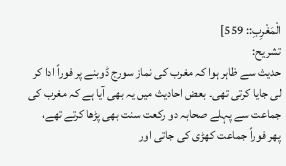الْمَغْرِبِ:: 559]
تشریح:
حدیث سے ظاہر ہوا کہ مغرب کی نماز سورج ڈوبنے پر فوراً ادا کر لی جایا کرتی تھی۔ بعض احادیث میں یہ بھی آیا ہے کہ مغرب کی جماعت سے پہلے صحابہ دو رکعت سنت بھی پڑھا کرتے تھے، پھر فوراً جماعت کھڑی کی جاتی اور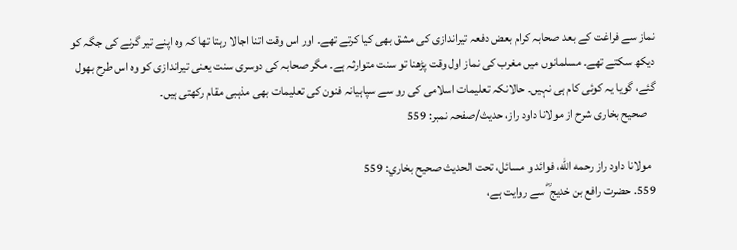نماز سے فراغت کے بعد صحابہ کرام بعض دفعہ تیراندازی کی مشق بھی کیا کرتے تھے۔ اور اس وقت اتنا اجالا رہتا تھا کہ وہ اپنے تیر گرنے کی جگہ کو دیکھ سکتے تھے۔ مسلمانوں میں مغرب کی نماز اول وقت پڑھنا تو سنت متوارثہ ہے۔ مگر صحابہ کی دوسری سنت یعنی تیراندازی کو وہ اس طرح بھول گئے، گویا یہ کوئی کام ہی نہیں۔ حالانکہ تعلیمات اسلامی کی رو سے سپاہیانہ فنون کی تعلیمات بھی مذہبی مقام رکھتی ہیں۔
   صحیح بخاری شرح از مولانا داود راز، حدیث/صفحہ نمبر: 559

  مولانا داود راز رحمه الله، فوائد و مسائل، تحت الحديث صحيح بخاري: 559
559. حضرت رافع بن خدیج ؓ سے روایت ہے،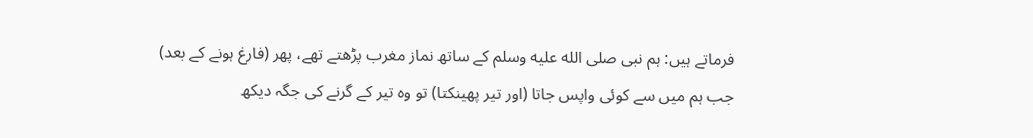فرماتے ہیں: ہم نبی صلى الله عليه وسلم کے ساتھ نماز مغرب پڑھتے تھے، پھر (فارغ ہونے کے بعد) جب ہم میں سے کوئی واپس جاتا (اور تیر پھینکتا) تو وہ تیر کے گرنے کی جگہ دیکھ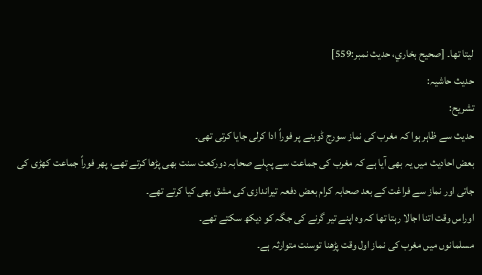لیتا تھا۔ [صحيح بخاري، حديث نمبر:559]
حدیث حاشیہ:
تشریح:
حدیث سے ظاہر ہوا کہ مغرب کی نماز سورج ڈوبنے پر فوراً ادا کرلی جایا کرتی تھی۔
بعض احادیث میں یہ بھی آیا ہے کہ مغرب کی جماعت سے پہلے صحابہ دورکعت سنت بھی پڑھا کرتے تھے، پھر فوراً جماعت کھڑی کی جاتی اور نماز سے فراغت کے بعد صحابہ کرام بعض دفعہ تیراندازی کی مشق بھی کیا کرتے تھے۔
اوراس وقت اتنا اجالا رہتا تھا کہ وہ اپنے تیر گرنے کی جگہ کو دیکھ سکتے تھے۔
مسلمانوں میں مغرب کی نماز اول وقت پڑھنا توسنت متوارثہ ہے۔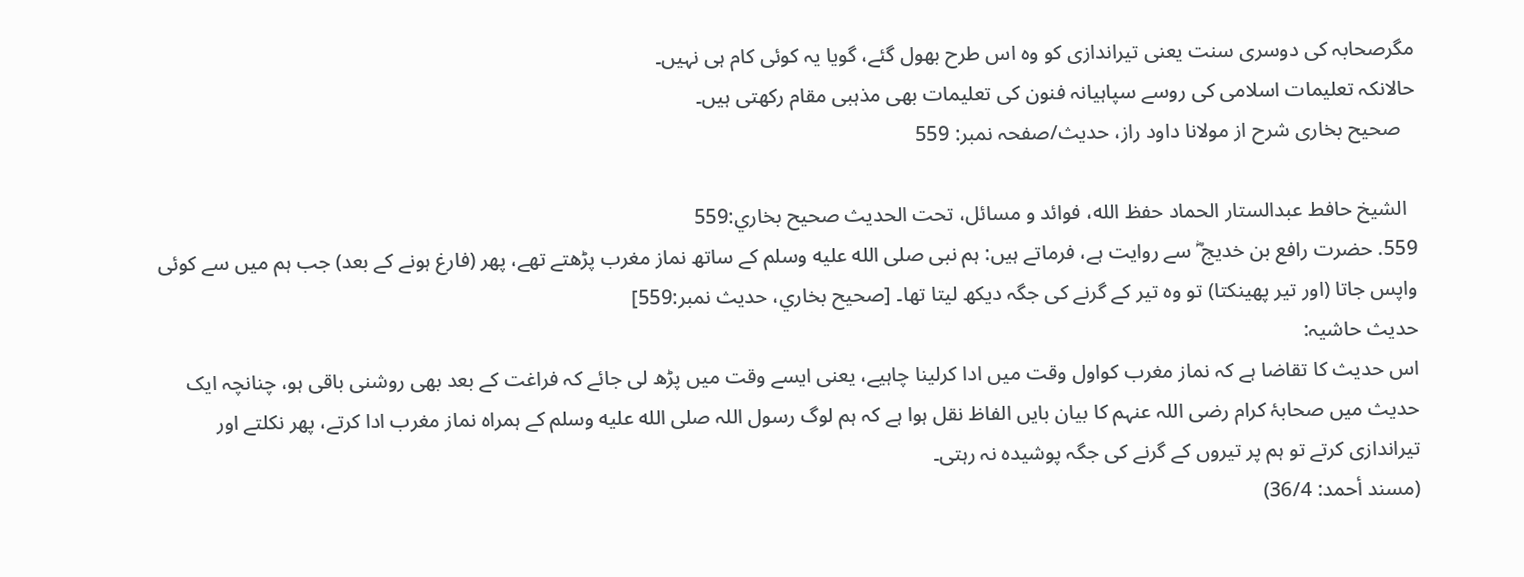مگرصحابہ کی دوسری سنت یعنی تیراندازی کو وہ اس طرح بھول گئے، گویا یہ کوئی کام ہی نہیں۔
حالانکہ تعلیمات اسلامی کی روسے سپاہیانہ فنون کی تعلیمات بھی مذہبی مقام رکھتی ہیں۔
   صحیح بخاری شرح از مولانا داود راز، حدیث/صفحہ نمبر: 559

  الشيخ حافط عبدالستار الحماد حفظ الله، فوائد و مسائل، تحت الحديث صحيح بخاري:559
559. حضرت رافع بن خدیج ؓ سے روایت ہے، فرماتے ہیں: ہم نبی صلى الله عليه وسلم کے ساتھ نماز مغرب پڑھتے تھے، پھر (فارغ ہونے کے بعد) جب ہم میں سے کوئی واپس جاتا (اور تیر پھینکتا) تو وہ تیر کے گرنے کی جگہ دیکھ لیتا تھا۔ [صحيح بخاري، حديث نمبر:559]
حدیث حاشیہ:
اس حدیث کا تقاضا ہے کہ نماز مغرب کواول وقت میں ادا کرلینا چاہیے، یعنی ایسے وقت میں پڑھ لی جائے کہ فراغت کے بعد بھی روشنی باقی ہو، چنانچہ ایک حدیث میں صحابۂ کرام رضی اللہ عنہم کا بیان بایں الفاظ نقل ہوا ہے کہ ہم لوگ رسول اللہ صلى الله عليه وسلم کے ہمراہ نماز مغرب ادا کرتے، پھر نکلتے اور تیراندازی کرتے تو ہم پر تیروں کے گرنے کی جگہ پوشیدہ نہ رہتی۔
(مسند أحمد: 36/4)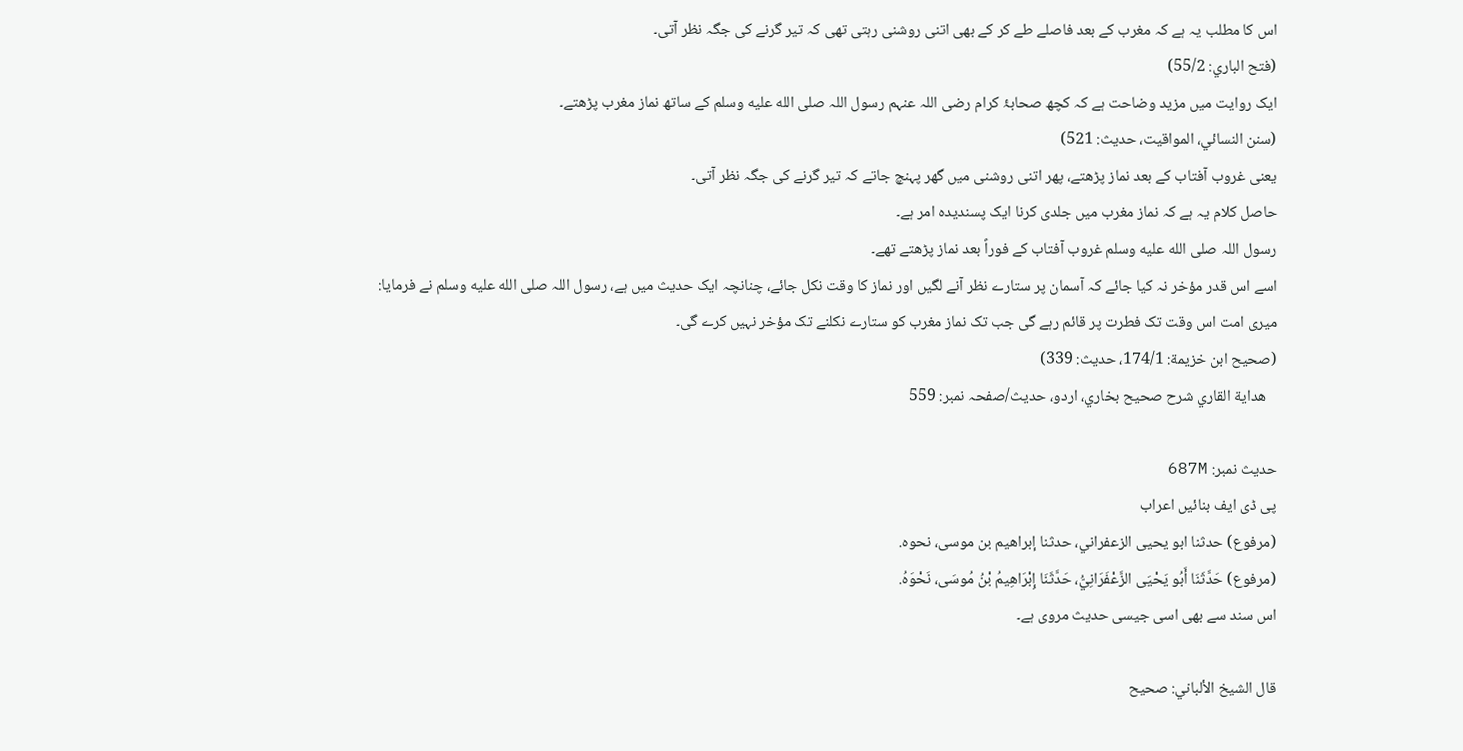اس کا مطلب یہ ہے کہ مغرب کے بعد فاصلے طے کر کے بھی اتنی روشنی رہتی تھی کہ تیر گرنے کی جگہ نظر آتی۔
(فتح الباري: 55/2)
ایک روایت میں مزید وضاحت ہے کہ کچھ صحابۂ کرام رضی اللہ عنہم رسول اللہ صلى الله عليه وسلم کے ساتھ نماز مغرب پڑھتے۔
(سنن النسائي، المواقیت، حدیث: 521)
یعنی غروب آفتاب کے بعد نماز پڑھتے، پھر اتنی روشنی میں گھر پہنچ جاتے کہ تیر گرنے کی جگہ نظر آتی۔
حاصل کلام یہ ہے کہ نماز مغرب میں جلدی کرنا ایک پسندیدہ امر ہے۔
رسول اللہ صلى الله عليه وسلم غروب آفتاب کے فوراً بعد نماز پڑھتے تھے۔
اسے اس قدر مؤخر نہ کیا جائے کہ آسمان پر ستارے نظر آنے لگیں اور نماز کا وقت نکل جائے، چنانچہ ایک حدیث میں ہے، رسول اللہ صلى الله عليه وسلم نے فرمایا:
میری امت اس وقت تک فطرت پر قائم رہے گی جب تک نماز مغرب کو ستارے نکلنے تک مؤخر نہیں کرے گی۔
(صحیح ابن خزیمة: 174/1، حدیث: 339)
   هداية القاري شرح صحيح بخاري، اردو، حدیث/صفحہ نمبر: 559

حدیث نمبر: 687M
پی ڈی ایف بنائیں اعراب
(مرفوع) حدثنا ابو يحيى الزعفراني، حدثنا إبراهيم بن موسى، نحوه.
(مرفوع) حَدَّثَنَا أَبُو يَحْيَى الزَّعْفَرَانِيُّ، حَدَّثَنَا إِبْرَاهِيمُ بْنُ مُوسَى، نَحْوَهُ.
اس سند سے بھی اسی جیسی حدیث مروی ہے۔

قال الشيخ الألباني: صحيح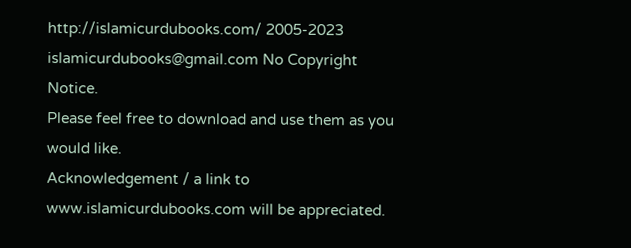http://islamicurdubooks.com/ 2005-2023 islamicurdubooks@gmail.com No Copyright Notice.
Please feel free to download and use them as you would like.
Acknowledgement / a link to www.islamicurdubooks.com will be appreciated.